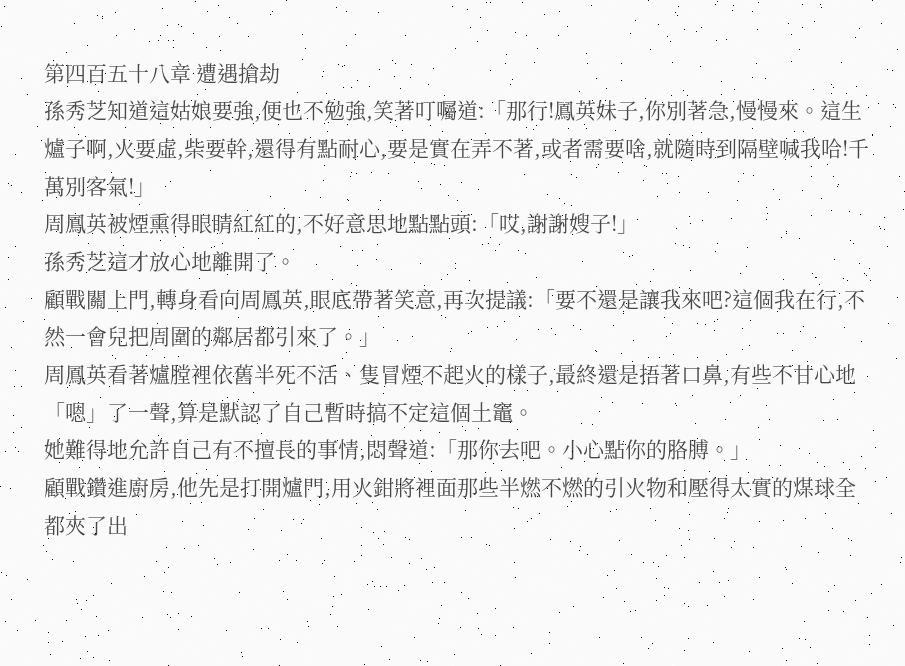第四百五十八章 遭遇搶劫
孫秀芝知道這姑娘要強,便也不勉強,笑著叮囑道:「那行!鳳英妹子,你別著急,慢慢來。這生爐子啊,火要虛,柴要幹,還得有點耐心,要是實在弄不著,或者需要啥,就隨時到隔壁喊我哈!千萬別客氣!」
周鳳英被煙熏得眼睛紅紅的,不好意思地點點頭:「哎,謝謝嫂子!」
孫秀芝這才放心地離開了。
顧戰關上門,轉身看向周鳳英,眼底帶著笑意,再次提議:「要不還是讓我來吧?這個我在行,不然一會兒把周圍的鄰居都引來了。」
周鳳英看著爐膛裡依舊半死不活、隻冒煙不起火的樣子,最終還是捂著口鼻,有些不甘心地「嗯」了一聲,算是默認了自己暫時搞不定這個土竈。
她難得地允許自己有不擅長的事情,悶聲道:「那你去吧。小心點你的胳膊。」
顧戰鑽進廚房,他先是打開爐門,用火鉗將裡面那些半燃不燃的引火物和壓得太實的煤球全都夾了出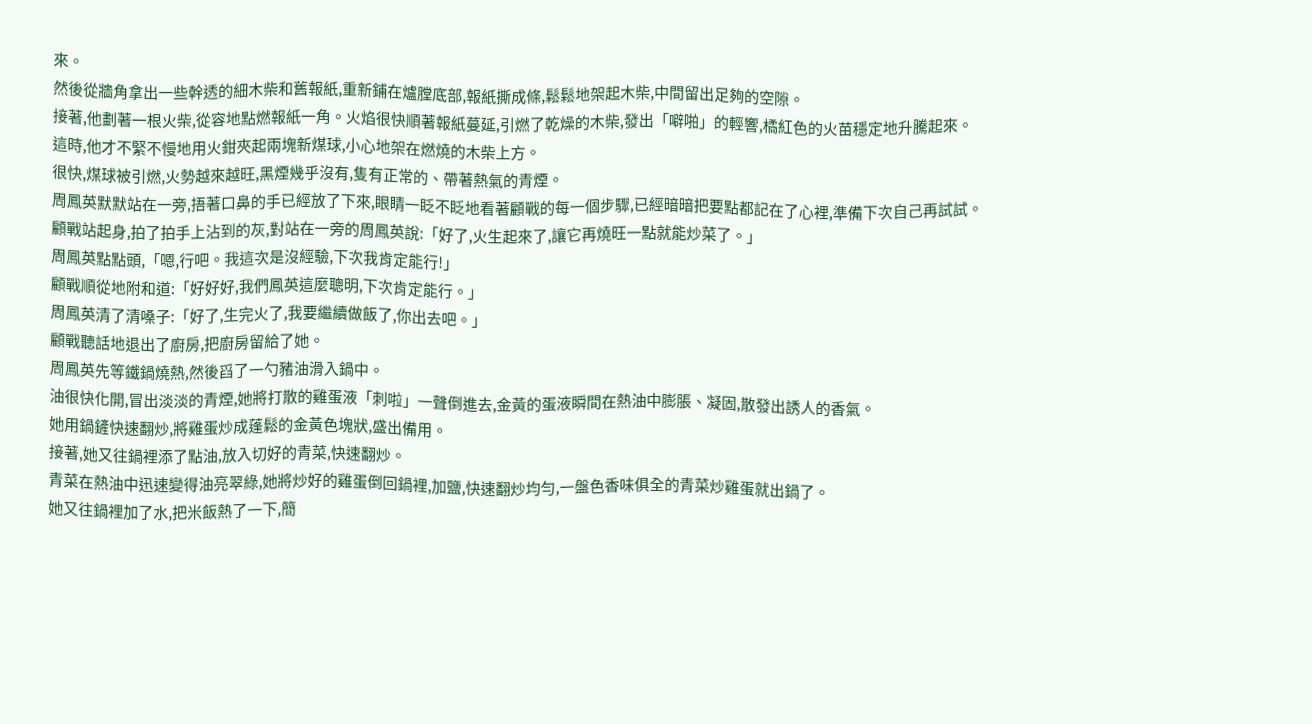來。
然後從牆角拿出一些幹透的細木柴和舊報紙,重新鋪在爐膛底部,報紙撕成條,鬆鬆地架起木柴,中間留出足夠的空隙。
接著,他劃著一根火柴,從容地點燃報紙一角。火焰很快順著報紙蔓延,引燃了乾燥的木柴,發出「噼啪」的輕響,橘紅色的火苗穩定地升騰起來。
這時,他才不緊不慢地用火鉗夾起兩塊新煤球,小心地架在燃燒的木柴上方。
很快,煤球被引燃,火勢越來越旺,黑煙幾乎沒有,隻有正常的、帶著熱氣的青煙。
周鳳英默默站在一旁,捂著口鼻的手已經放了下來,眼睛一眨不眨地看著顧戰的每一個步驟,已經暗暗把要點都記在了心裡,準備下次自己再試試。
顧戰站起身,拍了拍手上沾到的灰,對站在一旁的周鳳英說:「好了,火生起來了,讓它再燒旺一點就能炒菜了。」
周鳳英點點頭,「嗯,行吧。我這次是沒經驗,下次我肯定能行!」
顧戰順從地附和道:「好好好,我們鳳英這麼聰明,下次肯定能行。」
周鳳英清了清嗓子:「好了,生完火了,我要繼續做飯了,你出去吧。」
顧戰聽話地退出了廚房,把廚房留給了她。
周鳳英先等鐵鍋燒熱,然後舀了一勺豬油滑入鍋中。
油很快化開,冒出淡淡的青煙,她將打散的雞蛋液「刺啦」一聲倒進去,金黃的蛋液瞬間在熱油中膨脹、凝固,散發出誘人的香氣。
她用鍋鏟快速翻炒,將雞蛋炒成蓬鬆的金黃色塊狀,盛出備用。
接著,她又往鍋裡添了點油,放入切好的青菜,快速翻炒。
青菜在熱油中迅速變得油亮翠綠,她將炒好的雞蛋倒回鍋裡,加鹽,快速翻炒均勻,一盤色香味俱全的青菜炒雞蛋就出鍋了。
她又往鍋裡加了水,把米飯熱了一下,簡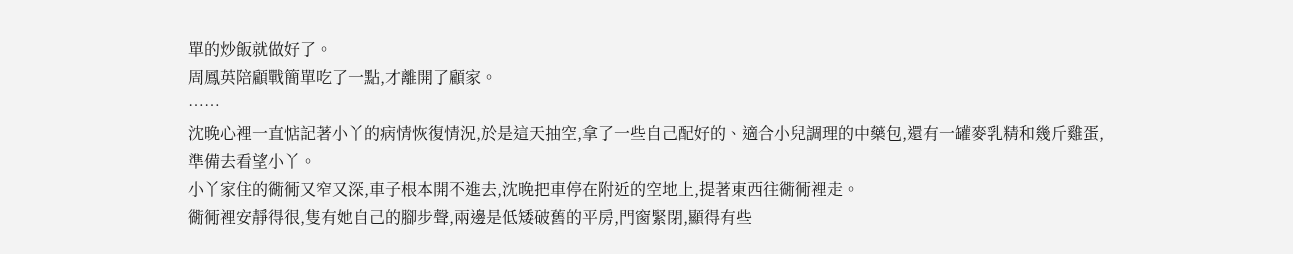單的炒飯就做好了。
周鳳英陪顧戰簡單吃了一點,才離開了顧家。
……
沈晚心裡一直惦記著小丫的病情恢復情況,於是這天抽空,拿了一些自己配好的、適合小兒調理的中藥包,還有一罐麥乳精和幾斤雞蛋,準備去看望小丫。
小丫家住的衚衕又窄又深,車子根本開不進去,沈晚把車停在附近的空地上,提著東西往衚衕裡走。
衚衕裡安靜得很,隻有她自己的腳步聲,兩邊是低矮破舊的平房,門窗緊閉,顯得有些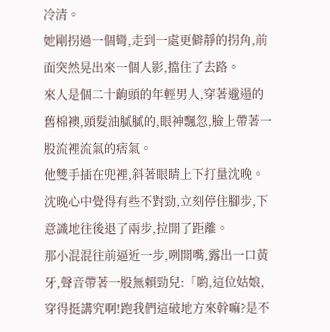冷清。
她剛拐過一個彎,走到一處更僻靜的拐角,前面突然晃出來一個人影,擋住了去路。
來人是個二十齣頭的年輕男人,穿著邋遢的舊棉襖,頭髮油膩膩的,眼神飄忽,臉上帶著一股流裡流氣的痞氣。
他雙手插在兜裡,斜著眼睛上下打量沈晚。
沈晚心中覺得有些不對勁,立刻停住腳步,下意識地往後退了兩步,拉開了距離。
那小混混往前逼近一步,咧開嘴,露出一口黃牙,聲音帶著一股無賴勁兒:「喲,這位姑娘,穿得挺講究啊!跑我們這破地方來幹嘛?是不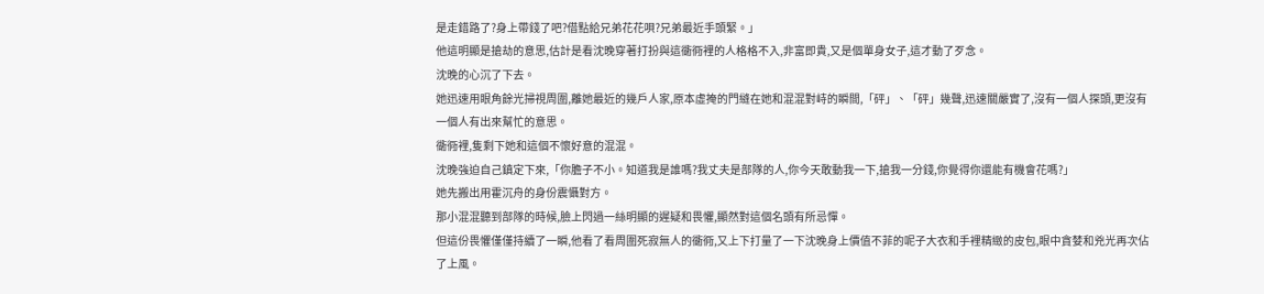是走錯路了?身上帶錢了吧?借點給兄弟花花唄?兄弟最近手頭緊。」
他這明顯是搶劫的意思,估計是看沈晚穿著打扮與這衚衕裡的人格格不入,非富即貴,又是個單身女子,這才動了歹念。
沈晚的心沉了下去。
她迅速用眼角餘光掃視周圍,離她最近的幾戶人家,原本虛掩的門縫在她和混混對峙的瞬間,「砰」、「砰」幾聲,迅速關嚴實了,沒有一個人探頭,更沒有一個人有出來幫忙的意思。
衚衕裡,隻剩下她和這個不懷好意的混混。
沈晚強迫自己鎮定下來,「你膽子不小。知道我是誰嗎?我丈夫是部隊的人,你今天敢動我一下,搶我一分錢,你覺得你還能有機會花嗎?」
她先搬出用霍沉舟的身份震懾對方。
那小混混聽到部隊的時候,臉上閃過一絲明顯的遲疑和畏懼,顯然對這個名頭有所忌憚。
但這份畏懼僅僅持續了一瞬,他看了看周圍死寂無人的衚衕,又上下打量了一下沈晚身上價值不菲的呢子大衣和手裡精緻的皮包,眼中貪婪和兇光再次佔了上風。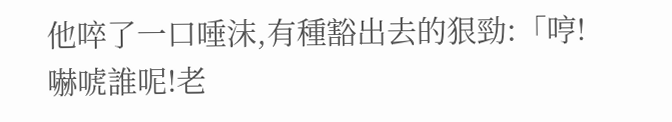他啐了一口唾沫,有種豁出去的狠勁:「哼!嚇唬誰呢!老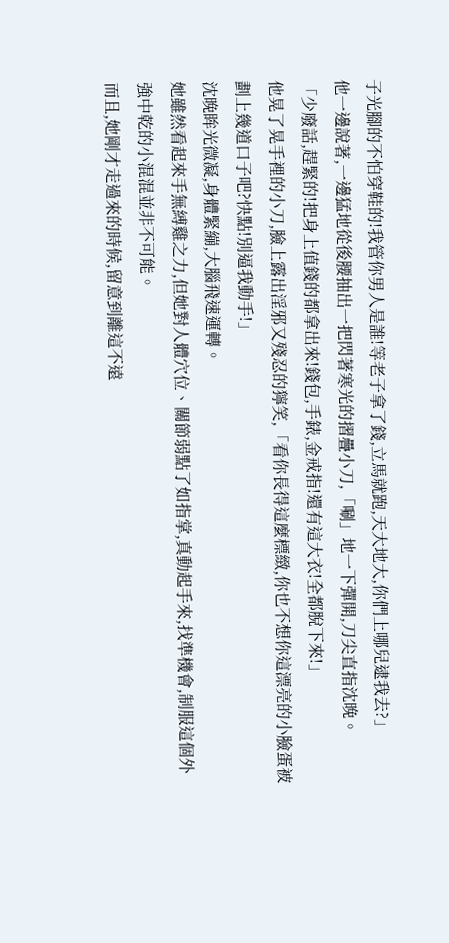子光腳的不怕穿鞋的!我管你男人是誰!等老子拿了錢,立馬就跑,天大地大,你們上哪兒逮我去?」
他一邊說著,一邊猛地從後腰抽出一把閃著寒光的摺疊小刀,「唰」地一下彈開,刀尖直指沈晚。
「少廢話,趕緊的!把身上值錢的都拿出來!錢包,手錶,金戒指!還有這大衣!全都脫下來!」
他晃了晃手裡的小刀,臉上露出淫邪又殘忍的獰笑,「看你長得這麼標緻,你也不想你這漂亮的小臉蛋被劃上幾道口子吧?快點!別逼我動手!」
沈晚眸光微凝,身體緊繃,大腦飛速運轉。
她雖然看起來手無縛雞之力,但她對人體穴位、關節弱點了如指掌,真動起手來,找準機會,制服這個外強中乾的小混混並非不可能。
而且,她剛才走過來的時候,留意到離這不遠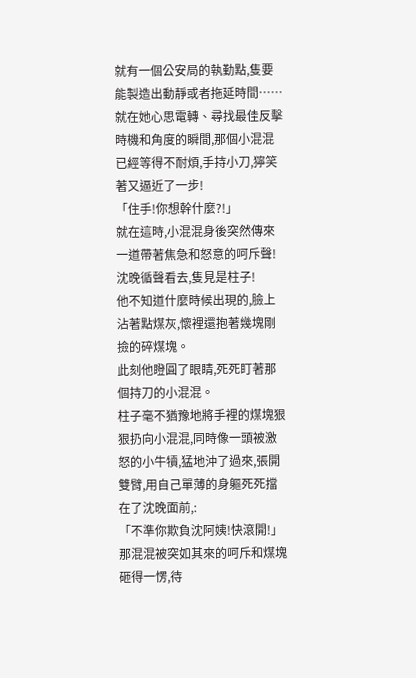就有一個公安局的執勤點,隻要能製造出動靜或者拖延時間……
就在她心思電轉、尋找最佳反擊時機和角度的瞬間,那個小混混已經等得不耐煩,手持小刀,獰笑著又逼近了一步!
「住手!你想幹什麼?!」
就在這時,小混混身後突然傳來一道帶著焦急和怒意的呵斥聲!
沈晚循聲看去,隻見是柱子!
他不知道什麼時候出現的,臉上沾著點煤灰,懷裡還抱著幾塊剛撿的碎煤塊。
此刻他瞪圓了眼睛,死死盯著那個持刀的小混混。
柱子毫不猶豫地將手裡的煤塊狠狠扔向小混混,同時像一頭被激怒的小牛犢,猛地沖了過來,張開雙臂,用自己單薄的身軀死死擋在了沈晚面前,:
「不準你欺負沈阿姨!快滾開!」
那混混被突如其來的呵斥和煤塊砸得一愣,待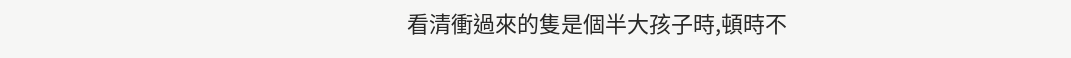看清衝過來的隻是個半大孩子時,頓時不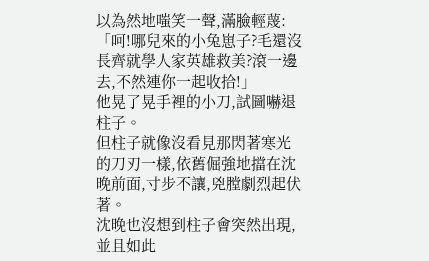以為然地嗤笑一聲,滿臉輕蔑:「呵!哪兒來的小兔崽子?毛還沒長齊就學人家英雄救美?滾一邊去,不然連你一起收拾!」
他晃了晃手裡的小刀,試圖嚇退柱子。
但柱子就像沒看見那閃著寒光的刀刃一樣,依舊倔強地擋在沈晚前面,寸步不讓,兇膛劇烈起伏著。
沈晚也沒想到柱子會突然出現,並且如此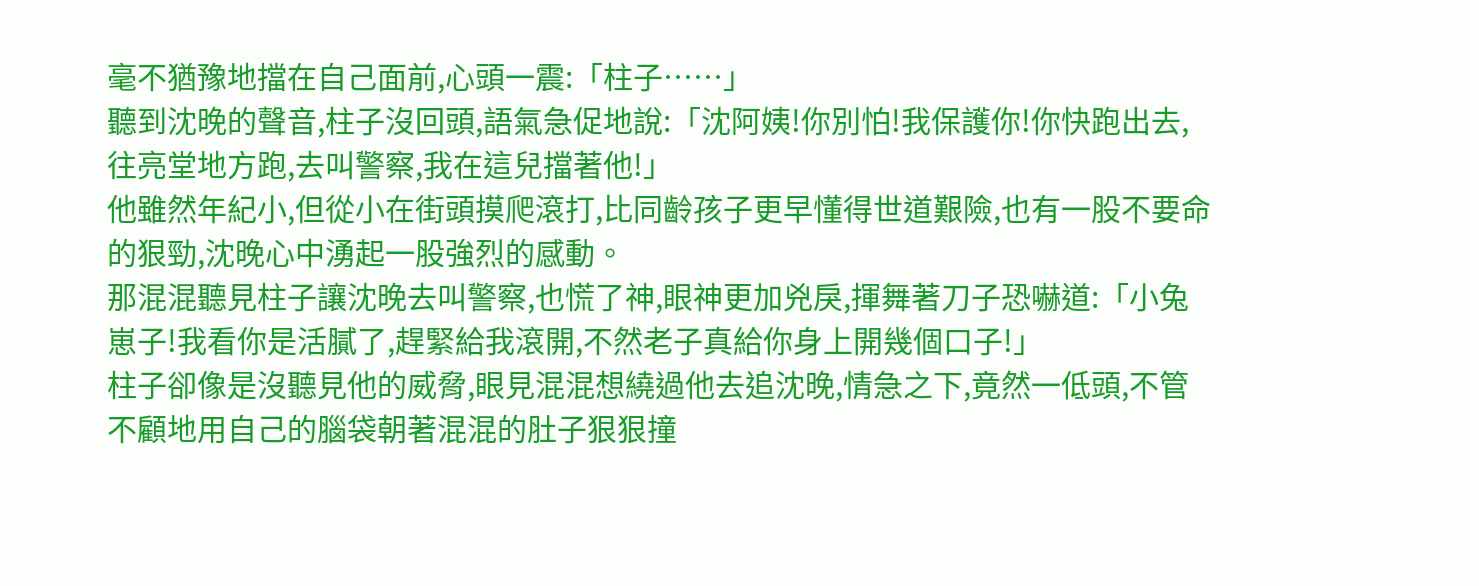毫不猶豫地擋在自己面前,心頭一震:「柱子……」
聽到沈晚的聲音,柱子沒回頭,語氣急促地說:「沈阿姨!你別怕!我保護你!你快跑出去,往亮堂地方跑,去叫警察,我在這兒擋著他!」
他雖然年紀小,但從小在街頭摸爬滾打,比同齡孩子更早懂得世道艱險,也有一股不要命的狠勁,沈晚心中湧起一股強烈的感動。
那混混聽見柱子讓沈晚去叫警察,也慌了神,眼神更加兇戾,揮舞著刀子恐嚇道:「小兔崽子!我看你是活膩了,趕緊給我滾開,不然老子真給你身上開幾個口子!」
柱子卻像是沒聽見他的威脅,眼見混混想繞過他去追沈晚,情急之下,竟然一低頭,不管不顧地用自己的腦袋朝著混混的肚子狠狠撞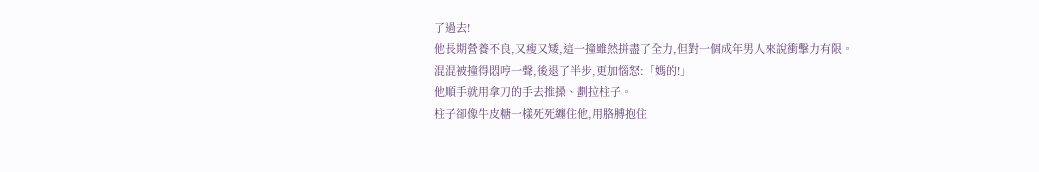了過去!
他長期營養不良,又瘦又矮,這一撞雖然拼盡了全力,但對一個成年男人來說衝擊力有限。
混混被撞得悶哼一聲,後退了半步,更加惱怒:「媽的!」
他順手就用拿刀的手去推搡、劃拉柱子。
柱子卻像牛皮糖一樣死死纏住他,用胳膊抱住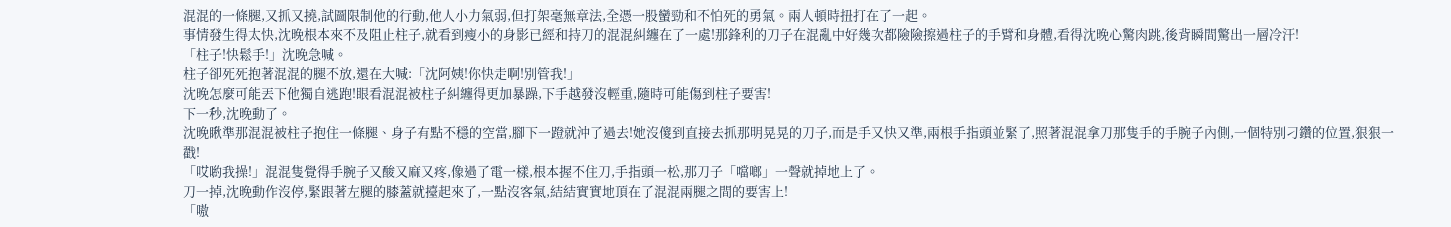混混的一條腿,又抓又撓,試圖限制他的行動,他人小力氣弱,但打架毫無章法,全憑一股蠻勁和不怕死的勇氣。兩人頓時扭打在了一起。
事情發生得太快,沈晚根本來不及阻止柱子,就看到瘦小的身影已經和持刀的混混糾纏在了一處!那鋒利的刀子在混亂中好幾次都險險擦過柱子的手臂和身體,看得沈晚心驚肉跳,後背瞬間驚出一層冷汗!
「柱子!快鬆手!」沈晚急喊。
柱子卻死死抱著混混的腿不放,還在大喊:「沈阿姨!你快走啊!別管我!」
沈晚怎麼可能丟下他獨自逃跑!眼看混混被柱子糾纏得更加暴躁,下手越發沒輕重,隨時可能傷到柱子要害!
下一秒,沈晚動了。
沈晚瞅準那混混被柱子抱住一條腿、身子有點不穩的空當,腳下一蹬就沖了過去!她沒傻到直接去抓那明晃晃的刀子,而是手又快又準,兩根手指頭並緊了,照著混混拿刀那隻手的手腕子內側,一個特別刁鑽的位置,狠狠一戳!
「哎喲我操!」混混隻覺得手腕子又酸又麻又疼,像過了電一樣,根本握不住刀,手指頭一松,那刀子「噹啷」一聲就掉地上了。
刀一掉,沈晚動作沒停,緊跟著左腿的膝蓋就擡起來了,一點沒客氣,結結實實地頂在了混混兩腿之間的要害上!
「嗷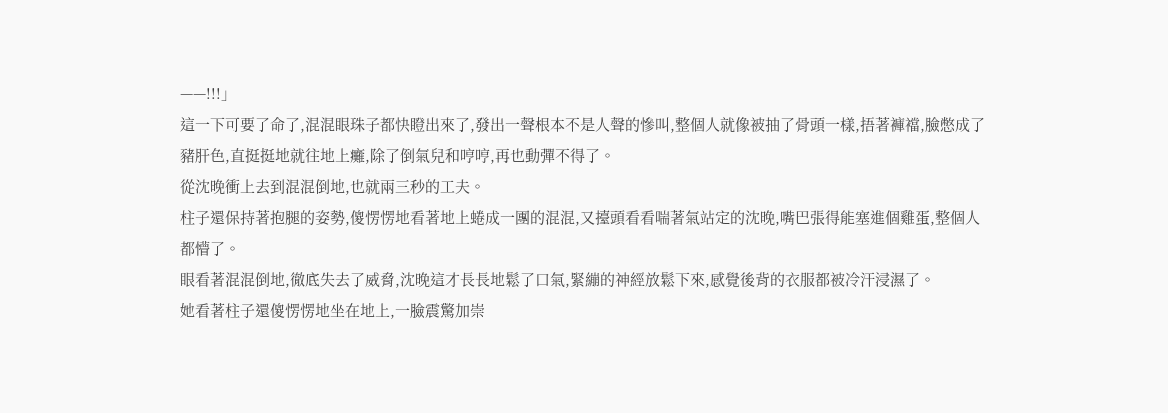——!!!」
這一下可要了命了,混混眼珠子都快瞪出來了,發出一聲根本不是人聲的慘叫,整個人就像被抽了骨頭一樣,捂著褲襠,臉憋成了豬肝色,直挺挺地就往地上癱,除了倒氣兒和哼哼,再也動彈不得了。
從沈晚衝上去到混混倒地,也就兩三秒的工夫。
柱子還保持著抱腿的姿勢,傻愣愣地看著地上蜷成一團的混混,又擡頭看看喘著氣站定的沈晚,嘴巴張得能塞進個雞蛋,整個人都懵了。
眼看著混混倒地,徹底失去了威脅,沈晚這才長長地鬆了口氣,緊繃的神經放鬆下來,感覺後背的衣服都被冷汗浸濕了。
她看著柱子還傻愣愣地坐在地上,一臉震驚加崇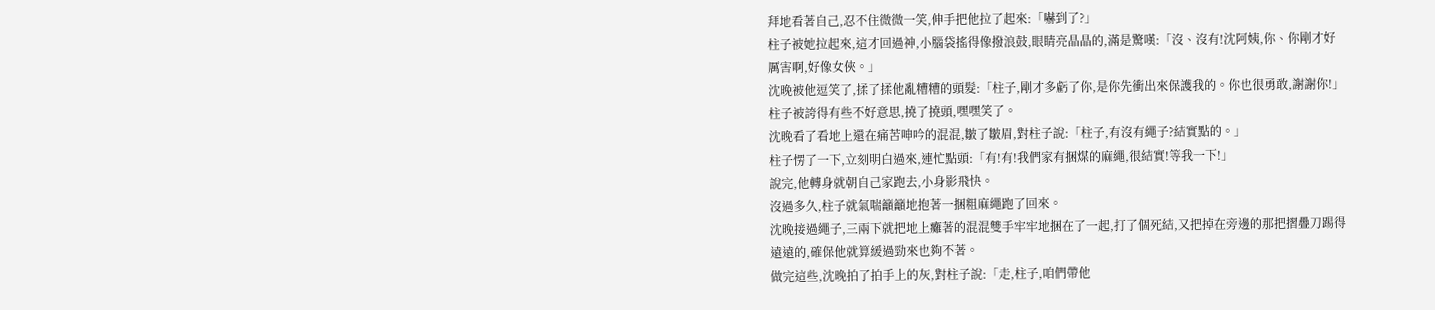拜地看著自己,忍不住微微一笑,伸手把他拉了起來:「嚇到了?」
柱子被她拉起來,這才回過神,小腦袋搖得像撥浪鼓,眼睛亮晶晶的,滿是驚嘆:「沒、沒有!沈阿姨,你、你剛才好厲害啊,好像女俠。」
沈晚被他逗笑了,揉了揉他亂糟糟的頭髮:「柱子,剛才多虧了你,是你先衝出來保護我的。你也很勇敢,謝謝你!」
柱子被誇得有些不好意思,撓了撓頭,嘿嘿笑了。
沈晚看了看地上還在痛苦呻吟的混混,皺了皺眉,對柱子說:「柱子,有沒有繩子?結實點的。」
柱子愣了一下,立刻明白過來,連忙點頭:「有!有!我們家有捆煤的麻繩,很結實!等我一下!」
說完,他轉身就朝自己家跑去,小身影飛快。
沒過多久,柱子就氣喘籲籲地抱著一捆粗麻繩跑了回來。
沈晚接過繩子,三兩下就把地上癱著的混混雙手牢牢地捆在了一起,打了個死結,又把掉在旁邊的那把摺疊刀踢得遠遠的,確保他就算緩過勁來也夠不著。
做完這些,沈晚拍了拍手上的灰,對柱子說:「走,柱子,咱們帶他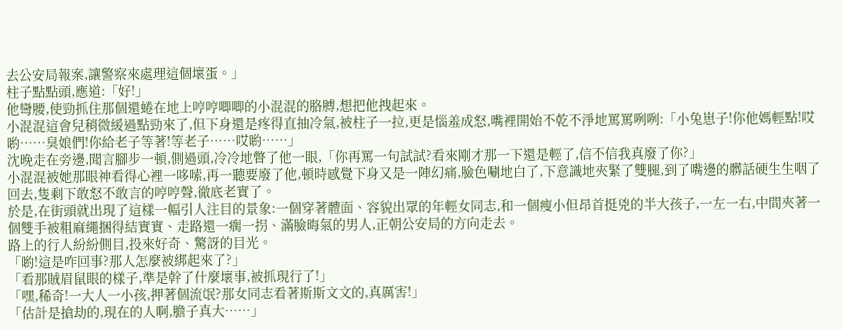去公安局報案,讓警察來處理這個壞蛋。」
柱子點點頭,應道:「好!」
他彎腰,使勁抓住那個還蜷在地上哼哼唧唧的小混混的胳膊,想把他拽起來。
小混混這會兒稍微緩過點勁來了,但下身還是疼得直抽冷氣,被柱子一拉,更是惱羞成怒,嘴裡開始不乾不淨地罵罵咧咧:「小兔崽子!你他媽輕點!哎喲……臭娘們!你給老子等著!等老子……哎喲……」
沈晚走在旁邊,聞言腳步一頓,側過頭,冷冷地瞥了他一眼,「你再罵一句試試?看來剛才那一下還是輕了,信不信我真廢了你?」
小混混被她那眼神看得心裡一哆嗦,再一聽要廢了他,頓時感覺下身又是一陣幻痛,臉色唰地白了,下意識地夾緊了雙腿,到了嘴邊的髒話硬生生咽了回去,隻剩下敢怒不敢言的哼哼聲,徹底老實了。
於是,在街頭就出現了這樣一幅引人注目的景象:一個穿著體面、容貌出眾的年輕女同志,和一個瘦小但昂首挺兇的半大孩子,一左一右,中間夾著一個雙手被粗麻繩捆得結實實、走路還一瘸一拐、滿臉晦氣的男人,正朝公安局的方向走去。
路上的行人紛紛側目,投來好奇、驚訝的目光。
「喲!這是咋回事?那人怎麼被綁起來了?」
「看那賊眉鼠眼的樣子,準是幹了什麼壞事,被抓現行了!」
「嘿,稀奇!一大人一小孩,押著個流氓?那女同志看著斯斯文文的,真厲害!」
「估計是搶劫的,現在的人啊,膽子真大……」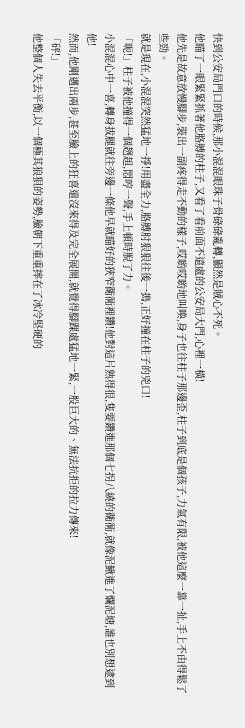快到公安局門口的時候,那小混混眼珠子骨碌碌亂轉,顯然是賊心不死。
他瞄了一眼緊緊抓著他胳膊的柱子,又看了看前面不遠處的公安局大門,心裡一橫!
他先是故意放慢腳步,裝出一副疼得走不動的樣子,哎喲哎喲地叫喚,身子也往柱子那邊歪,柱子到底是個孩子,力氣有限,被他這麼一靠一扯,手上不由得鬆了些勁。
就是現在,小混混突然猛地一掙!用盡全力,胳膊肘狠狠往後一搗,正好撞在柱子的兇口!
「呃!」柱子被他撞得一個趔趄,悶哼一聲,手上頓時脫了力。
小混混心中一喜,轉身拔腿就往旁邊一條他早就瞄好的狹窄衚衕裡鑽!他對這片熟得很,隻要鑽進那個七拐八繞的衚衕,就像泥鰍進了爛泥塘,誰也別想逮到他!
然而,他剛邁出兩步,甚至臉上的狂喜還沒來得及完全展開,就覺得腳踝處猛地一緊,一股巨大的、無法抗拒的拉力傳來!
「砰!」
他整個人失去平衡,以一個極其狼狽的姿勢,臉朝下重重摔在了冰冷堅硬的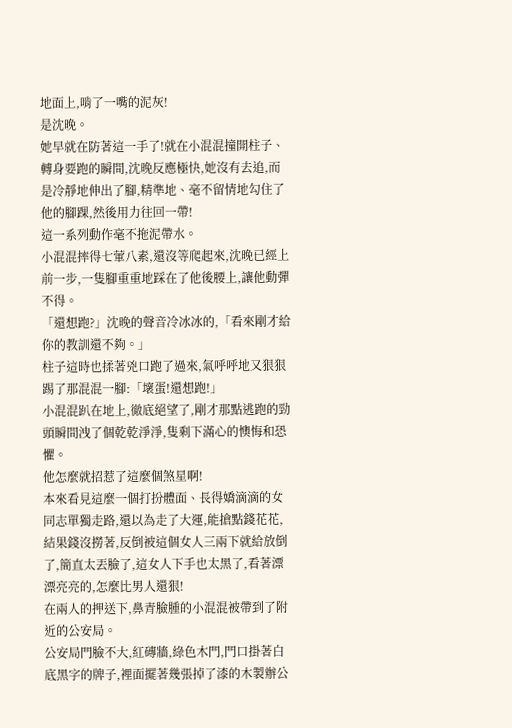地面上,啃了一嘴的泥灰!
是沈晚。
她早就在防著這一手了!就在小混混撞開柱子、轉身要跑的瞬間,沈晚反應極快,她沒有去追,而是冷靜地伸出了腳,精準地、毫不留情地勾住了他的腳踝,然後用力往回一帶!
這一系列動作毫不拖泥帶水。
小混混摔得七葷八素,還沒等爬起來,沈晚已經上前一步,一隻腳重重地踩在了他後腰上,讓他動彈不得。
「還想跑?」沈晚的聲音冷冰冰的,「看來剛才給你的教訓還不夠。」
柱子這時也揉著兇口跑了過來,氣呼呼地又狠狠踢了那混混一腳:「壞蛋!還想跑!」
小混混趴在地上,徹底絕望了,剛才那點逃跑的勁頭瞬間洩了個乾乾淨淨,隻剩下滿心的懊悔和恐懼。
他怎麼就招惹了這麼個煞星啊!
本來看見這麼一個打扮體面、長得嬌滴滴的女同志單獨走路,還以為走了大運,能搶點錢花花,結果錢沒撈著,反倒被這個女人三兩下就給放倒了,簡直太丟臉了,這女人下手也太黑了,看著漂漂亮亮的,怎麼比男人還狠!
在兩人的押送下,鼻青臉腫的小混混被帶到了附近的公安局。
公安局門臉不大,紅磚牆,綠色木門,門口掛著白底黑字的牌子,裡面擺著幾張掉了漆的木製辦公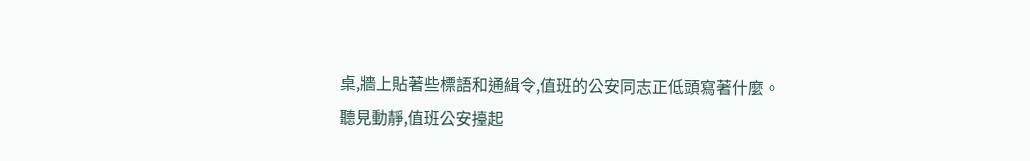桌,牆上貼著些標語和通緝令,值班的公安同志正低頭寫著什麼。
聽見動靜,值班公安擡起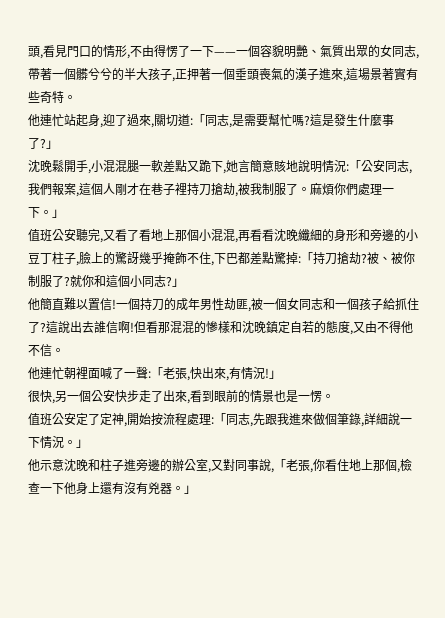頭,看見門口的情形,不由得愣了一下——一個容貌明艷、氣質出眾的女同志,帶著一個髒兮兮的半大孩子,正押著一個垂頭喪氣的漢子進來,這場景著實有些奇特。
他連忙站起身,迎了過來,關切道:「同志,是需要幫忙嗎?這是發生什麼事了?」
沈晚鬆開手,小混混腿一軟差點又跪下,她言簡意賅地說明情況:「公安同志,我們報案,這個人剛才在巷子裡持刀搶劫,被我制服了。麻煩你們處理一下。」
值班公安聽完,又看了看地上那個小混混,再看看沈晚纖細的身形和旁邊的小豆丁柱子,臉上的驚訝幾乎掩飾不住,下巴都差點驚掉:「持刀搶劫?被、被你制服了?就你和這個小同志?」
他簡直難以置信!一個持刀的成年男性劫匪,被一個女同志和一個孩子給抓住了?這說出去誰信啊!但看那混混的慘樣和沈晚鎮定自若的態度,又由不得他不信。
他連忙朝裡面喊了一聲:「老張,快出來,有情況!」
很快,另一個公安快步走了出來,看到眼前的情景也是一愣。
值班公安定了定神,開始按流程處理:「同志,先跟我進來做個筆錄,詳細說一下情況。」
他示意沈晚和柱子進旁邊的辦公室,又對同事說,「老張,你看住地上那個,檢查一下他身上還有沒有兇器。」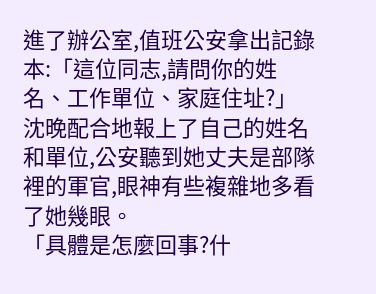進了辦公室,值班公安拿出記錄本:「這位同志,請問你的姓名、工作單位、家庭住址?」
沈晚配合地報上了自己的姓名和單位,公安聽到她丈夫是部隊裡的軍官,眼神有些複雜地多看了她幾眼。
「具體是怎麼回事?什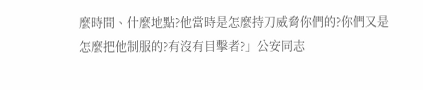麼時間、什麼地點?他當時是怎麼持刀威脅你們的?你們又是怎麼把他制服的?有沒有目擊者?」公安同志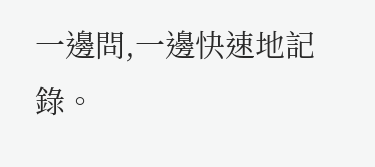一邊問,一邊快速地記錄。